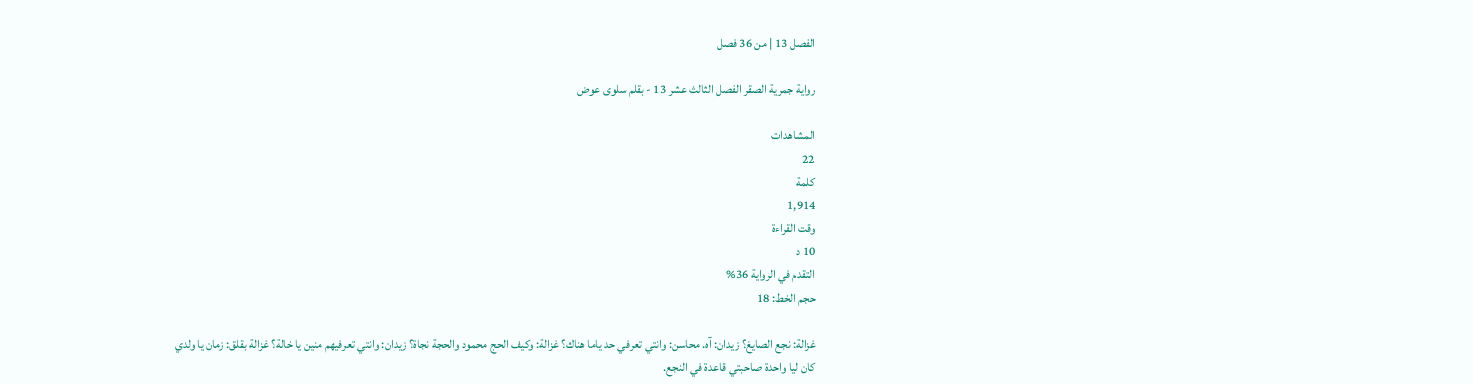الفصل 13 | من 36 فصل

رواية جمرية الصقر الفصل الثالث عشر 13 - بقلم سلوى عوض

المشاهدات
22
كلمة
1,914
وقت القراءة
10 د
التقدم في الرواية 36%
حجم الخط: 18

غزالة: نجع الصايغ؟ زيدان: آه. محاسن: وانتي تعرفي حد ياما هناك؟ غزالة: وكيف الحج محمود والحجة نجاة؟ زيدان: وانتي تعرفيهم منين يا خالة؟ غزالة بقلق: زمان يا ولدي كان ليا واحدة صاحبتي قاعدة في النجع.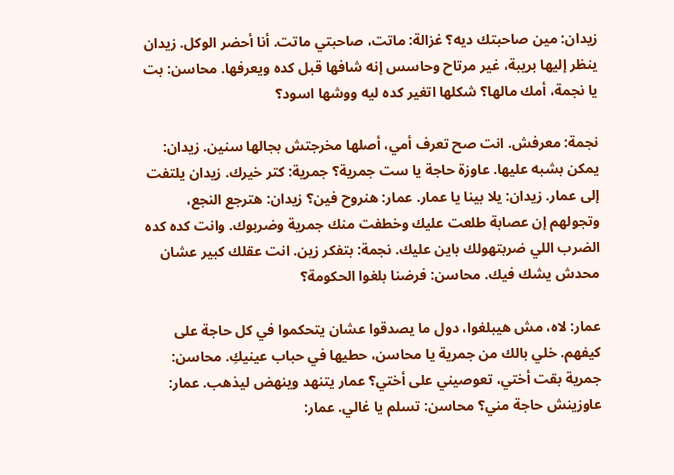زيدان: مين صاحبتك ديه؟ غزالة: ماتت، صاحبتي ماتت. أنا أحضر الوكل. زيدان ينظر إليها بريبة، غير مرتاح وحاسس إنه شافها قبل كده ويعرفها. محاسن: بت يا نجمة، أمك مالها؟ شكلها اتغير كده ليه ووشها اسود؟

نجمة: معرفش. انت صح تعرف أمي، أصلها مخرجتش بجالها سنين. زيدان: يمكن بشبه عليها. عاوزة حاجة يا ست جمرية؟ جمرية: كتر خيرك. زيدان يلتفت إلى عمار. زيدان: يلا بينا يا عمار. عمار: هنروح فين؟ زيدان: هترجع النجع، وتجولهم إن عصابة طلعت عليك وخطفت منك جمرية وضربوك. وانت كده كده الضرب اللي ضربتهولك باين عليك. نجمة: بتفكر زين. انت عقلك كبير عشان محدش يشك فيك. محاسن: فرضنا بلغوا الحكومة؟

عمار: لاه، مش هيبلغوا، دول ما يصدقوا عشان يتحكموا في كل حاجة على كيفهم. خلي بالك من جمرية يا محاسن، حطيها في حباب عينيكِ. محاسن: جمرية بقت أختي، تعوصيني على أختي؟ عمار يتنهد وينهض ليذهب. عمار: عاوزينش حاجة مني؟ محاسن: تسلم يا غالي. عمار: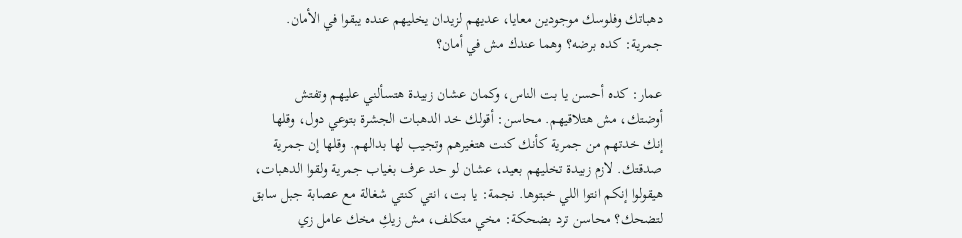دهباتك وفلوسك موجودين معايا، عديهم لزيدان يخليهم عنده يبقوا في الأمان. جمرية: كده برضه؟ وهما عندك مش في أمان؟

عمار: كده أحسن يا بت الناس، وكمان عشان زبيدة هتسألني عليهم وتفتش أوضتك، مش هتلاقيهم. محاسن: أقولك خد الدهبات الجشرة بتوعي دول، وقلها إنك خدتهم من جمرية كأنك كنت هتغيرهم وتجيب لها بدالهم. وقلها إن جمرية صدقتك. لازم زبيدة تخليهم بعيد، عشان لو حد عرف بغياب جمرية ولقوا الدهبات، هيقولوا إنكم انتوا اللي خبتوها. نجمة: يا بت، انتي كنتي شغالة مع عصابة جبل سابق لتضحك؟ محاسن ترد بضحكة: مخي متكلف، مش زيكِ مخك عامل زي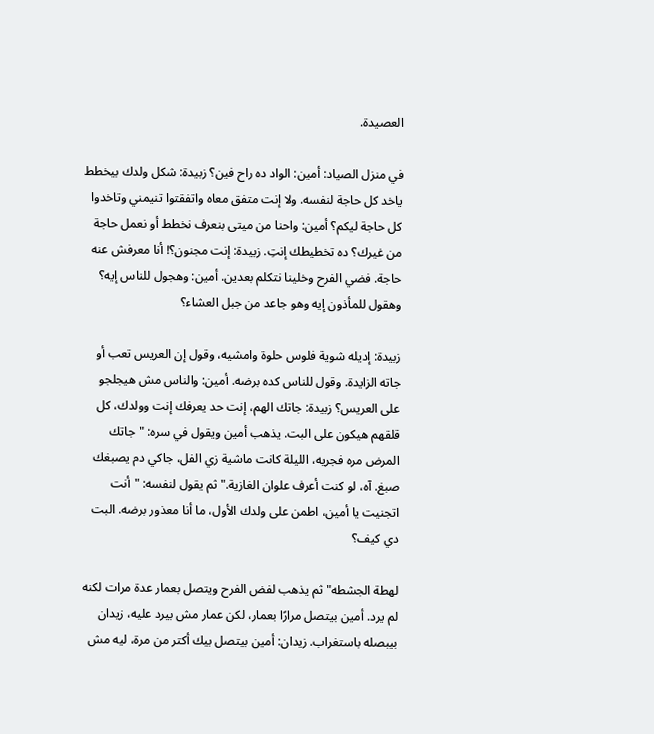العصيدة.

في منزل الصياد: أمين: الواد ده راح فين؟ زبيدة: شكل ولدك بيخطط ياخد كل حاجة لنفسه. ولا إنت متفق معاه واتفقتوا تنيمني وتاخدوا كل حاجة ليكم؟ أمين: واحنا من ميتى بنعرف نخطط أو نعمل حاجة من غيرك؟ ده تخطيطك إنتِ. زبيدة: إنت مجنون؟! أنا معرفش عنه حاجة. فضي الفرح وخلينا نتكلم بعدين. أمين: وهجول للناس إيه؟ وهقول للمأذون إيه وهو جاعد من جبل العشاء؟

زبيدة: إديله شوية فلوس حلوة وامشيه، وقول إن العريس تعب أو جاته الزايدة. وقول للناس كده برضه. أمين: والناس مش هيجلجو على العريس؟ زبيدة: جاتك الهم، إنت حد يعرفك إنت وولدك، كل قلقهم هيكون على البت. يذهب أمين ويقول في سره: "جاتك المرض مره فجريه، الليلة كانت ماشية زي الفل، جاكي دم يصبغك صبغ. آه، لو كنت أعرف علوان الغازية." ثم يقول لنفسه: "أنت اتجنيت يا أمين، اطمن على ولدك الأول، ما أنا معذور برضه. البت دي كيف؟

لهطة الجشطه" ثم يذهب لفض الفرح ويتصل بعمار عدة مرات لكنه لم يرد. أمين بيتصل مرارًا بعمار، لكن عمار مش بيرد عليه، زيدان بيبصله باستغراب. زيدان: أمين بيتصل بيك أكتر من مرة، ليه مش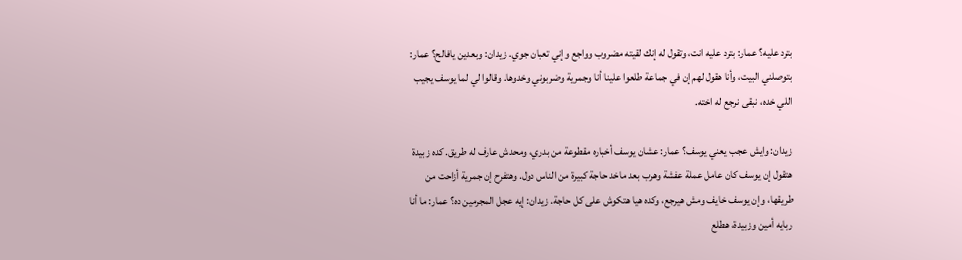بترد عليه؟ عمار: بترد عليه انت، وتقول له إنك لقيته مضروب وواجع وإني تعبان جوي. زيدان: وبعدين يافالح؟ عمار: بتوصلني البيت، وأنا هقول لهم إن في جماعة طلعوا علينا أنا وجمرية وضربوني وخدوها. وقالوا لي لما يوسف يجيب اللي خده، نبقى نرجع له اخته.

زيدان: وايش عجب يعني يوسف؟ عمار: عشان يوسف أخباره مقطوعة من بدري، ومحدش عارف له طريق. كده زبيدة هتقول إن يوسف كان عامل عملة عفشة وهرب بعد ماخد حاجة كبيرة من الناس دول. وهتفرح إن جمرية أزاحت من طريقها، وإن يوسف خايف ومش هيرجع، وكده هيا هتكوش على كل حاجة. زيدان: إيه عجل المجرمين ده؟ عمار: ما أنا ربايه أمين وزبيدة، هطلع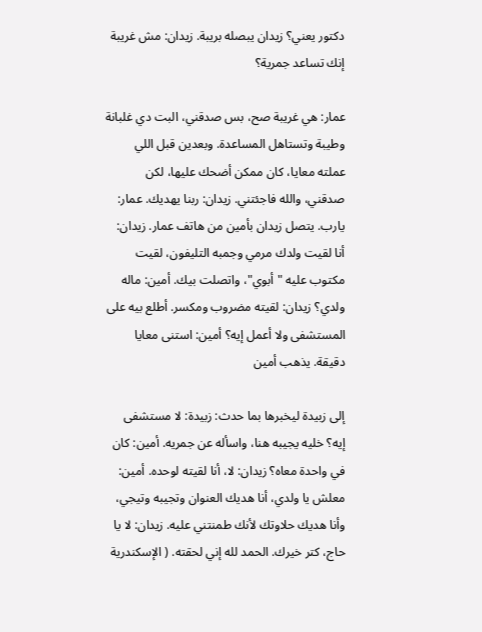دكتور يعني؟ زيدان يبصله بريبة. زيدان: مش غريبة إنك تساعد جمرية؟

عمار: هي غريبة صح، بس صدقني، البت دي غلبانة وطيبة وتستاهل المساعدة. وبعدين قبل اللي عملته معايا، كان ممكن أضحك عليها، لكن صدقني، والله فاجئتني. زيدان: ربنا يهديك. عمار: يارب. يتصل زيدان بأمين من هاتف عمار. زيدان: أنا لقيت ولدك مرمي وجمبه التليفون، لقيت مكتوب عليه "أبوي"، واتصلت بيك. أمين: ماله ولدي؟ زيدان: لقيته مضروب ومكسر. أطلع بيه على المستشفى ولا أعمل إيه؟ أمين: استنى معايا دقيقة. يذهب أمين

إلى زبيدة ليخبرها بما حدث: زبيدة: لا مستشفى إيه؟ خليه يجيبه هنا، واسأله عن جمريه. أمين: كان في واحدة معاه؟ زيدان: لا، أنا لقيته لوحده. أمين: معلش يا ولدي، أنا هديك العنوان وتجيبه وتيجي، وأنا هديك حلاوتك لأنك طمنتني عليه. زيدان: لا يا حاج، كتر خيرك. الحمد لله إني لحقته. ( الإسكندرية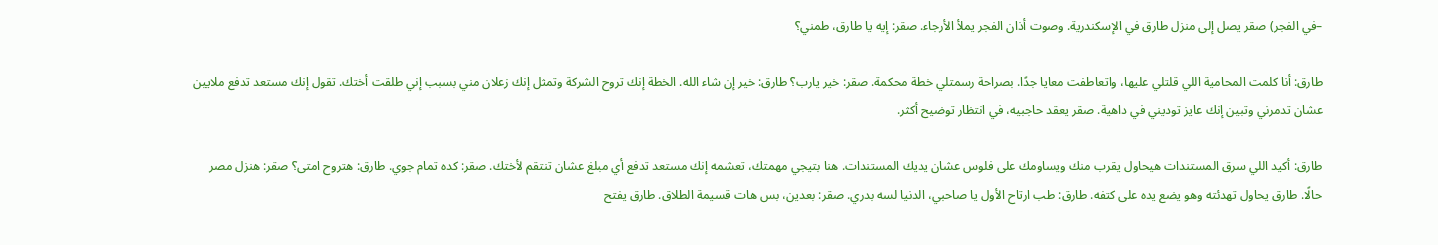–في الفجر) صقر يصل إلى منزل طارق في الإسكندرية. وصوت أذان الفجر يملأ الأرجاء. صقر: إيه يا طارق، طمني؟

طارق: أنا كلمت المحامية اللي قلتلي عليها، واتعاطفت معايا جدًا. بصراحة رسمتلي خطة محكمة. صقر: خير يارب؟ طارق: خير إن شاء الله. الخطة إنك تروح الشركة وتمثل إنك زعلان مني بسبب إني طلقت أختك. تقول إنك مستعد تدفع ملايين عشان تدمرني وتبين إنك عايز توديني في داهية. صقر يعقد حاجبيه، في انتظار توضيح أكثر.

طارق: أكيد اللي سرق المستندات هيحاول يقرب منك ويساومك على فلوس عشان يديك المستندات. هنا بتيجي مهمتك، تعشمه إنك مستعد تدفع أي مبلغ عشان تنتقم لأختك. صقر: كده تمام جوي. طارق: هتروح امتى؟ صقر: هنزل مصر حالًا. طارق يحاول تهدئته وهو يضع يده على كتفه. طارق: طب ارتاح الأول يا صاحبي، الدنيا لسه بدري. صقر: بعدين، بس هات قسيمة الطلاق. طارق يفتح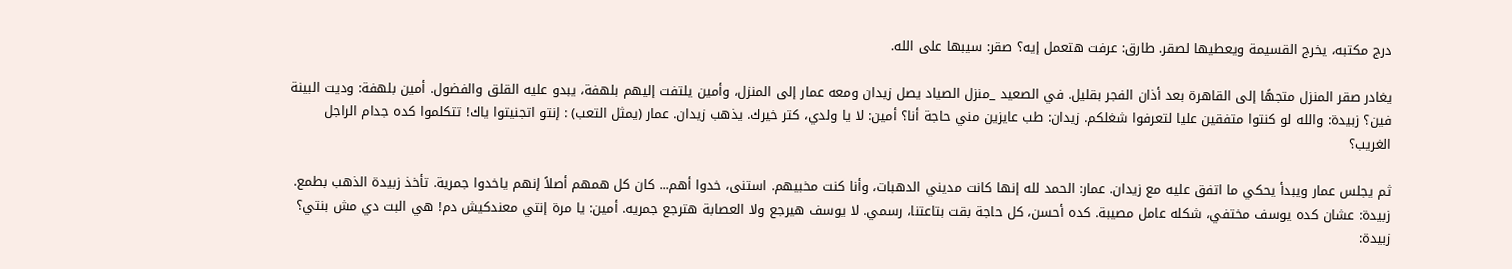درج مكتبه، يخرج القسيمة ويعطيها لصقر. طارق: عرفت هتعمل إيه؟ صقر: سيبها على الله.

يغادر صقر المنزل متجهًا إلى القاهرة بعد أذان الفجر بقليل. في الصعيد _منزل الصياد يصل زيدان ومعه عمار إلى المنزل، وأمين يلتفت إليهم بلهفة، يبدو عليه القلق والفضول. أمين بلهفة: وديت البينة فين؟ زبيدة: والله لو كنتوا متفقين عليا لتعرفوا شغلكم. زيدان: طب عايزين مني حاجة أنا؟ أمين: لا يا ولدي، كتر خيرك. يذهب زيدان. عمار (يمثل التعب) : إنتو اتجنيتوا ياك! تتكلموا كده جدام الراجل الغريب؟

ثم يجلس عمار ويبدأ يحكي ما اتفق عليه مع زيدان. عمار: الحمد لله إنها كانت مديني الدهبات، وأنا كنت مخبيهم. استنى، خدوا أهم... كان كل همهم أصلاً إنهم ياخدوا جمرية. تأخذ زبيدة الذهب بطمع. زبيدة: عشان كده يوسف مختفي، شكله عامل مصيبة. كده أحسن، كل حاجة بقت بتاعتنا، رسمي. لا يوسف هيرجع ولا العصابة هترجع جمريه. أمين: يا مرة إنتي معندكيش دم! هي البت دي مش بنتي؟ زبيدة: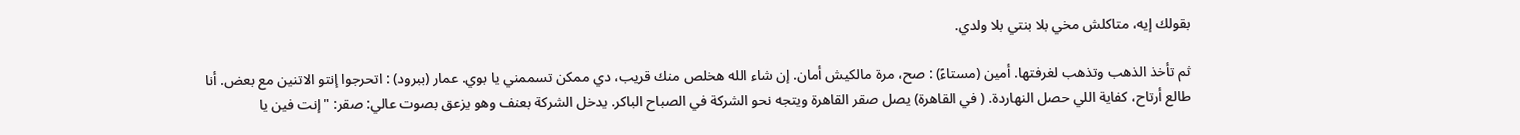بقولك إيه، متاكلش مخي بلا بنتي بلا ولدي.

ثم تأخذ الذهب وتذهب لغرفتها. أمين (مستاءً) : صح، مرة مالكيش أمان. إن شاء الله هخلص منك قريب، دي ممكن تسممني يا بوي. عمار (ببرود) : اتحرجوا إنتو الاتنين مع بعض. أنا طالع أرتاح، كفاية اللي حصل النهاردة. ( في القاهرة) يصل صقر القاهرة ويتجه نحو الشركة في الصباح الباكر. يدخل الشركة بعنف وهو يزعق بصوت عالي: صقر: "إنت فين يا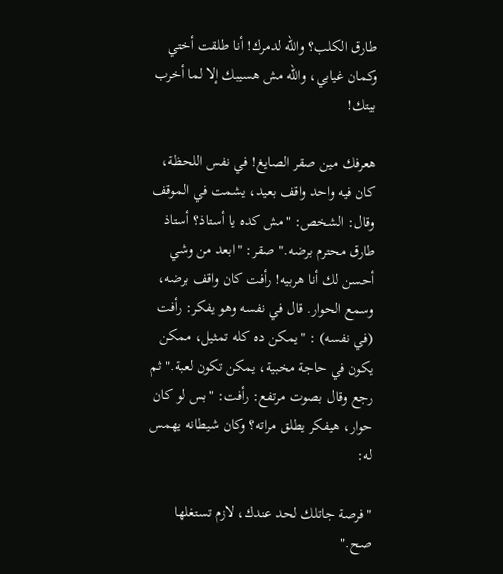طارق الكلب؟ والله لدمرك! أنا طلقت أختي وكمان غيابي، والله مش هسيبك إلا لما أخرب بيتك!

هعرفك مين صقر الصايغ! في نفس اللحظة، كان فيه واحد واقف بعيد، يشمت في الموقف وقال: الشخص: "مش كده يا أستاذ؟ أستاذ طارق محترم برضه." صقر: "ابعد من وشي أحسن لك أنا هربيه! رأفت كان واقف برضه، وسمع الحوار. قال في نفسه وهو يفكر: رأفت (في نفسه) : "يمكن ده كله تمثيل، ممكن يكون في حاجة مخبية، يمكن تكون لعبة." ثم رجع وقال بصوت مرتفع: رأفت: "بس لو كان حوار، هيفكر يطلق مراته؟ وكان شيطانه يهمس له:

"فرصة جاتلك لحد عندك، لازم تستغلها صح."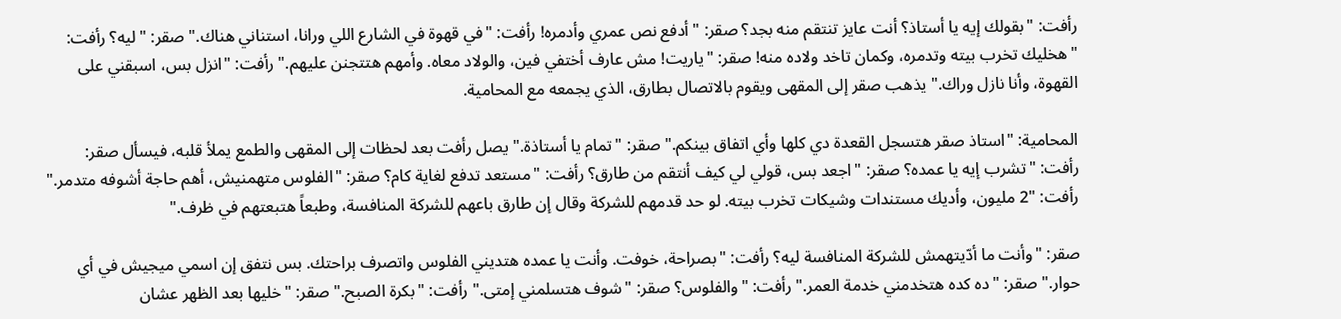رأفت: "بقولك إيه يا أستاذ؟ أنت عايز تنتقم منه بجد؟ صقر: "أدفع نص عمري وأدمره! رأفت: "في قهوة في الشارع اللي ورانا، استناني هناك." صقر: "ليه؟ رأفت: "هخليك تخرب بيته وتدمره، وكمان تاخد ولاده منه! صقر: "ياريت! مش عارف أختفي فين، والولاد معاه. وأمهم هتتجنن عليهم." رأفت: "انزل بس، اسبقني على القهوة، وأنا نازل وراك." يذهب صقر إلى المقهى ويقوم بالاتصال بطارق، الذي يجمعه مع المحامية.

المحامية: "استاذ صقر هتسجل القعدة دي كلها وأي اتفاق بينكم." صقر: "تمام يا أستاذة." يصل رأفت بعد لحظات إلى المقهى والطمع يملأ قلبه، فيسأل صقر: رأفت: "تشرب إيه يا عمده؟ صقر: "اجعد بس، قولي لي كيف أنتقم من طارق؟ رأفت: "مستعد تدفع لغاية كام؟ صقر: "الفلوس متهمنيش، أهم حاجة أشوفه متدمر." رأفت: "2 مليون، وأديك مستندات وشيكات تخرب بيته. لو حد قدمهم للشركة وقال إن طارق باعهم للشركة المنافسة، وطبعاً هتبعتهم في ظرف."

صقر: "وأنت ما أدّيتهمش للشركة المنافسة ليه؟ رأفت: "بصراحة، خوفت. وأنت يا عمده هتديني الفلوس واتصرف براحتك. بس نتفق إن اسمي ميجيش في أي حوار." صقر: "ده كده هتخدمني خدمة العمر." رأفت: "والفلوس؟ صقر: "شوف هتسلمني إمتى." رأفت: "بكرة الصبح." صقر: "خليها بعد الظهر عشان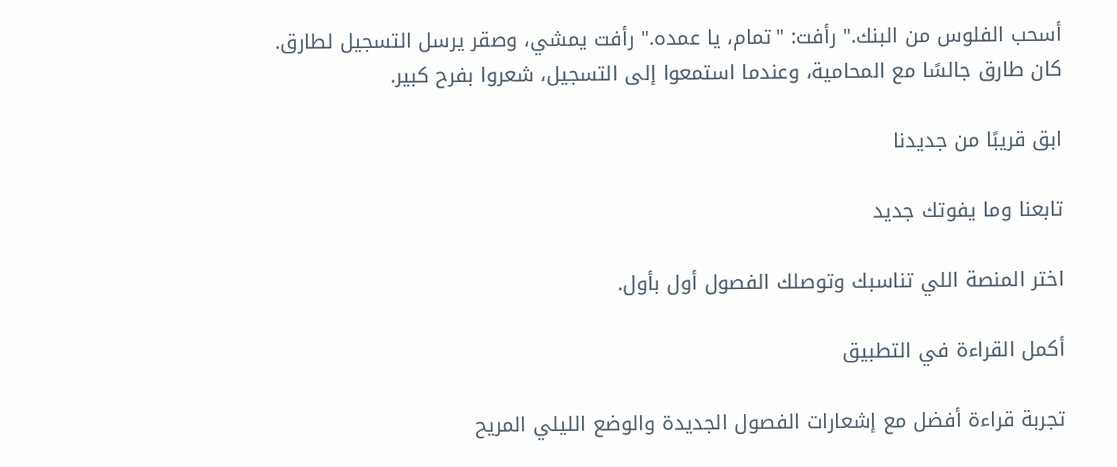أسحب الفلوس من البنك." رأفت: "تمام، يا عمده." رأفت يمشي، وصقر يرسل التسجيل لطارق. كان طارق جالسًا مع المحامية، وعندما استمعوا إلى التسجيل، شعروا بفرح كبير.

ابق قريبًا من جديدنا

تابعنا وما يفوتك جديد

اختر المنصة اللي تناسبك وتوصلك الفصول أول بأول.

أكمل القراءة في التطبيق

تجربة قراءة أفضل مع إشعارات الفصول الجديدة والوضع الليلي المريح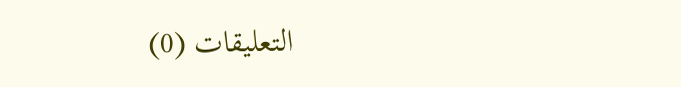التعليقات (0)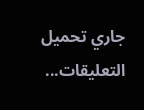جاري تحميل التعليقات...